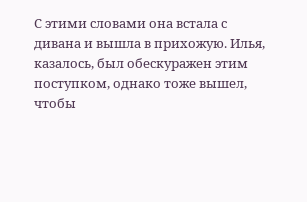С этими словами она встала с дивана и вышла в прихожую. Илья, казалось, был обескуражен этим поступком, однако тоже вышел, чтобы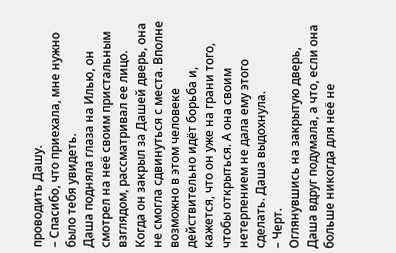проводить Дашу.
– Спасибо, что приехала, мне нужно было тебя увидеть.
Даша подняла глаза на Илью, он смотрел на неё своим пристальным взглядом, рассматривал ее лицо. Когда он закрыл за Дашей дверь, она не смогла сдвинуться с места. Вполне возможно в этом человеке действительно идёт борьба и, кажется, что он уже на грани того, чтобы открыться. А она своим нетерпением не дала ему этого сделать. Даша выдохнула.
– Черт.
Оглянувшись на закрытую дверь, Даша вдруг подумала, а что, если она больше никогда для неё не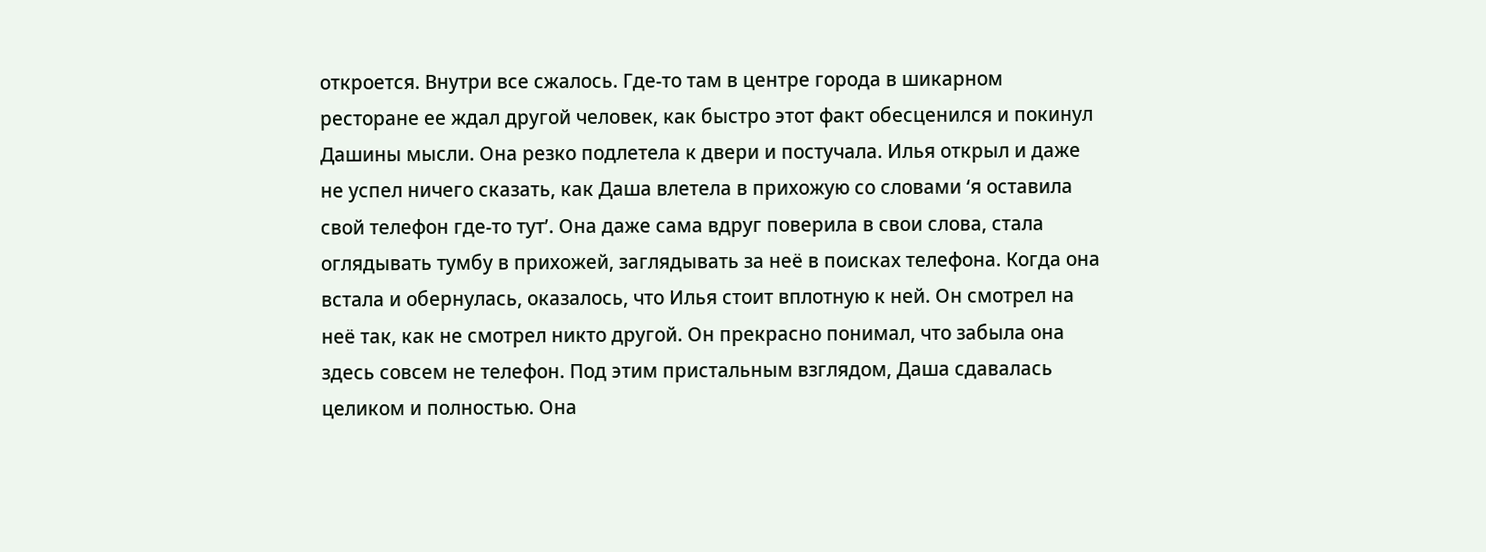откроется. Внутри все сжалось. Где-то там в центре города в шикарном ресторане ее ждал другой человек, как быстро этот факт обесценился и покинул Дашины мысли. Она резко подлетела к двери и постучала. Илья открыл и даже не успел ничего сказать, как Даша влетела в прихожую со словами ‘я оставила свой телефон где-то тут’. Она даже сама вдруг поверила в свои слова, стала оглядывать тумбу в прихожей, заглядывать за неё в поисках телефона. Когда она встала и обернулась, оказалось, что Илья стоит вплотную к ней. Он смотрел на неё так, как не смотрел никто другой. Он прекрасно понимал, что забыла она здесь совсем не телефон. Под этим пристальным взглядом, Даша сдавалась целиком и полностью. Она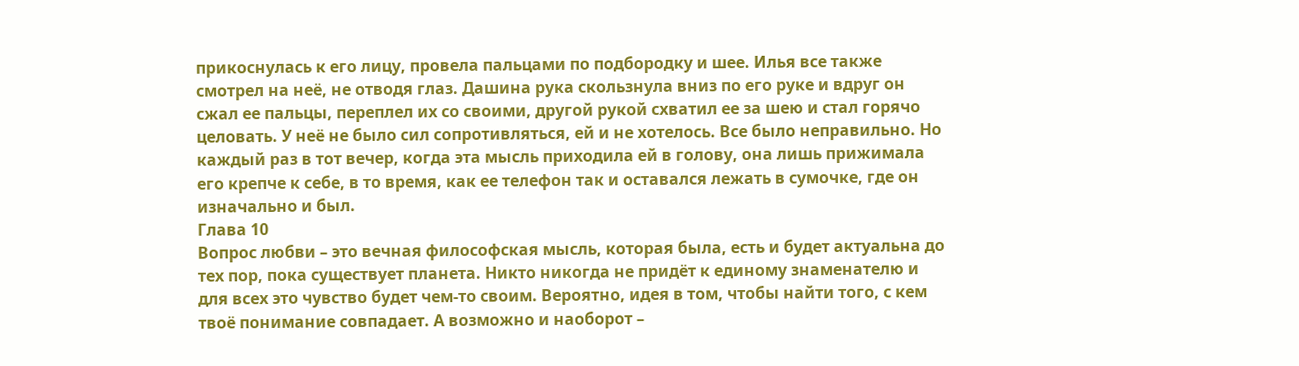прикоснулась к его лицу, провела пальцами по подбородку и шее. Илья все также смотрел на неё, не отводя глаз. Дашина рука скользнула вниз по его руке и вдруг он сжал ее пальцы, переплел их со своими, другой рукой схватил ее за шею и стал горячо целовать. У неё не было сил сопротивляться, ей и не хотелось. Все было неправильно. Но каждый раз в тот вечер, когда эта мысль приходила ей в голову, она лишь прижимала его крепче к себе, в то время, как ее телефон так и оставался лежать в сумочке, где он изначально и был.
Глава 10
Вопрос любви – это вечная философская мысль, которая была, есть и будет актуальна до тех пор, пока существует планета. Никто никогда не придёт к единому знаменателю и для всех это чувство будет чем-то своим. Вероятно, идея в том, чтобы найти того, с кем твоё понимание совпадает. А возможно и наоборот –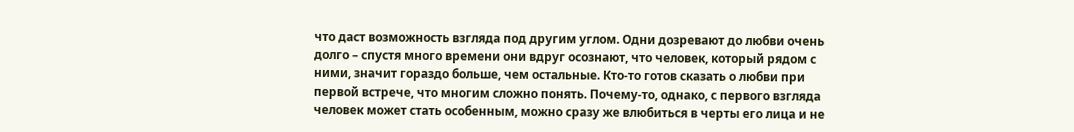что даст возможность взгляда под другим углом. Одни дозревают до любви очень долго – спустя много времени они вдруг осознают, что человек, который рядом с ними, значит гораздо больше, чем остальные. Кто-то готов сказать о любви при первой встрече, что многим сложно понять. Почему-то, однако, с первого взгляда человек может стать особенным, можно сразу же влюбиться в черты его лица и не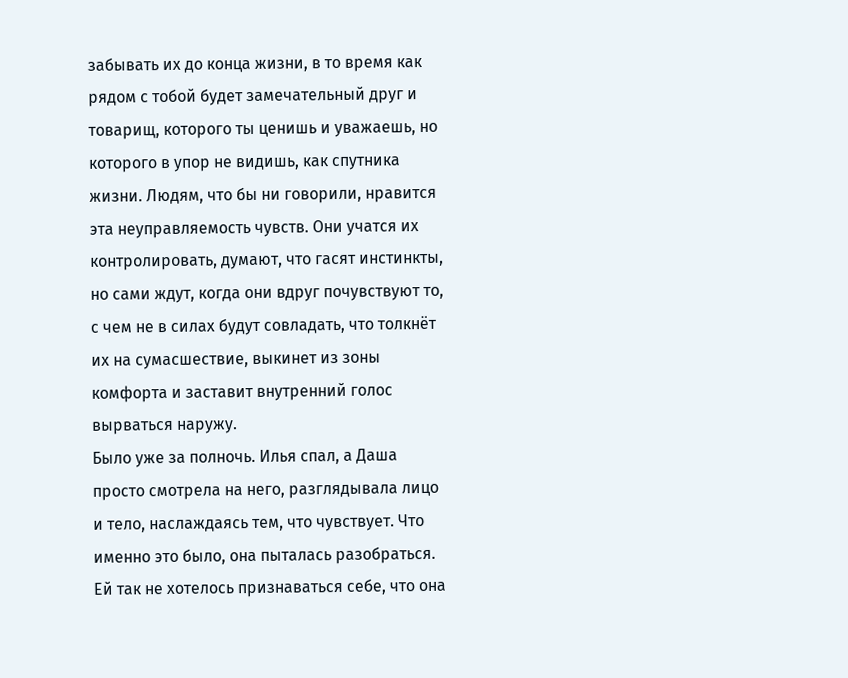забывать их до конца жизни, в то время как рядом с тобой будет замечательный друг и товарищ, которого ты ценишь и уважаешь, но которого в упор не видишь, как спутника жизни. Людям, что бы ни говорили, нравится эта неуправляемость чувств. Они учатся их контролировать, думают, что гасят инстинкты, но сами ждут, когда они вдруг почувствуют то, с чем не в силах будут совладать, что толкнёт их на сумасшествие, выкинет из зоны комфорта и заставит внутренний голос вырваться наружу.
Было уже за полночь. Илья спал, а Даша просто смотрела на него, разглядывала лицо и тело, наслаждаясь тем, что чувствует. Что именно это было, она пыталась разобраться. Ей так не хотелось признаваться себе, что она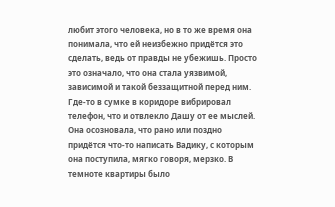любит этого человека, но в то же время она понимала, что ей неизбежно придётся это сделать, ведь от правды не убежишь. Просто это означало, что она стала уязвимой, зависимой и такой беззащитной перед ним.
Где-то в сумке в коридоре вибрировал телефон, что и отвлекло Дашу от ее мыслей. Она осозновала, что рано или поздно придётся что-то написать Вадику, с которым она поступила, мягко говоря, мерзко. В темноте квартиры было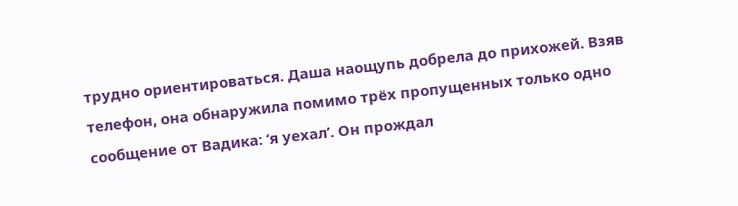трудно ориентироваться. Даша наощупь добрела до прихожей. Взяв телефон, она обнаружила помимо трёх пропущенных только одно сообщение от Вадика: ‘я уехал’. Он прождал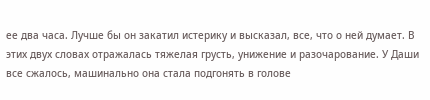ее два часа. Лучше бы он закатил истерику и высказал, все, что о ней думает. В этих двух словах отражалась тяжелая грусть, унижение и разочарование. У Даши все сжалось, машинально она стала подгонять в голове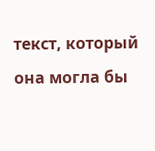текст, который она могла бы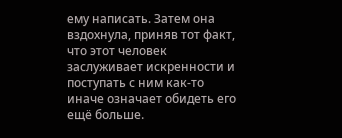ему написать. Затем она вздохнула, приняв тот факт, что этот человек заслуживает искренности и поступать с ним как-то иначе означает обидеть его ещё больше.